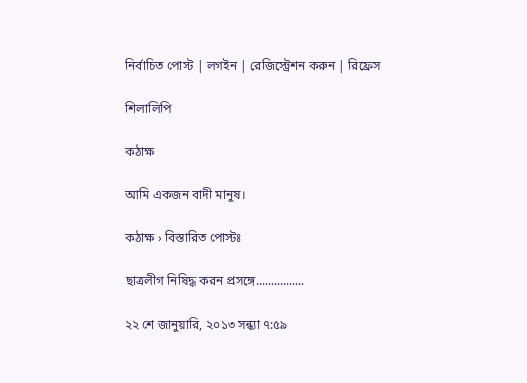নির্বাচিত পোস্ট | লগইন | রেজিস্ট্রেশন করুন | রিফ্রেস

শিলালিপি

কঠাক্ষ

আমি একজন বাদী মানুষ।

কঠাক্ষ › বিস্তারিত পোস্টঃ

ছাত্রলীগ নিষিদ্ধ করন প্রসঙ্গে................

২২ শে জানুয়ারি, ২০১৩ সন্ধ্যা ৭:৫৯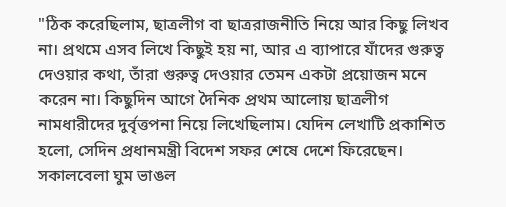"ঠিক করেছিলাম, ছাত্রলীগ বা ছাত্ররাজনীতি নিয়ে আর কিছু লিখব না। প্রথমে এসব লিখে কিছুই হয় না, আর এ ব্যাপারে যাঁদের গুরুত্ব দেওয়ার কথা, তাঁরা গুরুত্ব দেওয়ার তেমন একটা প্রয়োজন মনে করেন না। কিছুদিন আগে দৈনিক প্রথম আলোয় ছাত্রলীগ নামধারীদের দুর্বৃত্তপনা নিয়ে লিখেছিলাম। যেদিন লেখাটি প্রকাশিত হলো, সেদিন প্রধানমন্ত্রী বিদেশ সফর শেষে দেশে ফিরেছেন। সকালবেলা ঘুম ভাঙল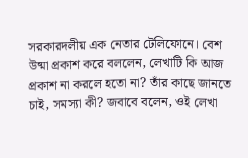সরকারদলীয় এক নেতার টেলিফোনে। বেশ উষ্মা প্রকাশ করে বললেন, লেখাটি কি আজ প্রকাশ না করলে হতো না? তাঁর কাছে জানতে চাই, সমস্যা কী? জবাবে বলেন, ওই লেখা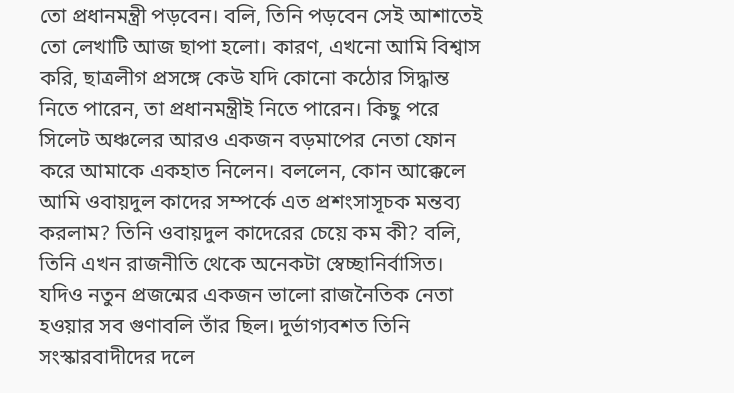তো প্রধানমন্ত্রী পড়বেন। বলি, তিনি পড়বেন সেই আশাতেই তো লেখাটি আজ ছাপা হলো। কারণ, এখনো আমি বিশ্বাস করি, ছাত্রলীগ প্রসঙ্গে কেউ যদি কোনো কঠোর সিদ্ধান্ত নিতে পারেন, তা প্রধানমন্ত্রীই নিতে পারেন। কিছু পরে সিলেট অঞ্চলের আরও একজন বড়মাপের নেতা ফোন করে আমাকে একহাত নিলেন। বললেন, কোন আক্কেলে আমি ওবায়দুল কাদের সম্পর্কে এত প্রশংসাসূচক মন্তব্য করলাম? তিনি ওবায়দুল কাদেরের চেয়ে কম কী? বলি, তিনি এখন রাজনীতি থেকে অনেকটা স্বেচ্ছানির্বাসিত। যদিও নতুন প্রজন্মের একজন ভালো রাজনৈতিক নেতা হওয়ার সব গুণাবলি তাঁর ছিল। দুর্ভাগ্যবশত তিনি সংস্কারবাদীদের দলে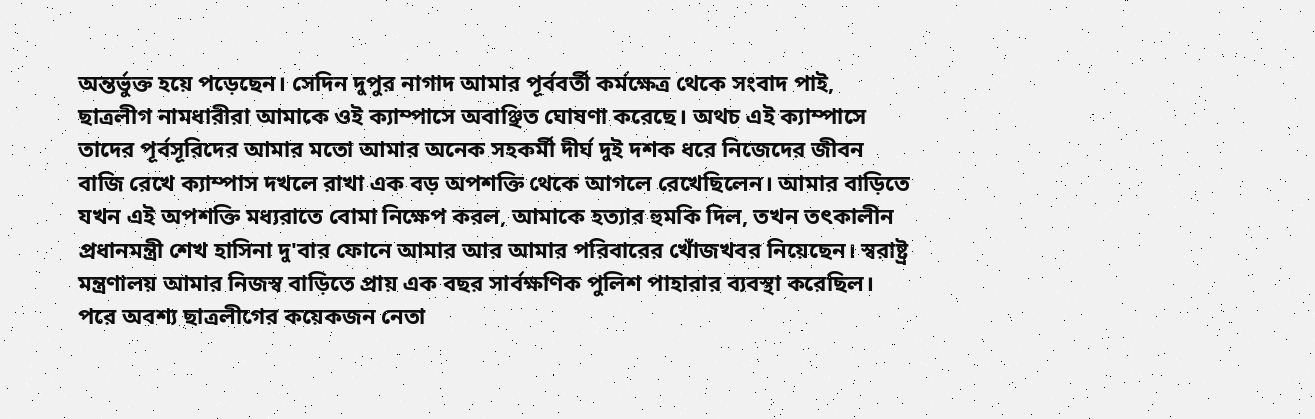অন্তর্ভুক্ত হয়ে পড়েছেন। সেদিন দুপুর নাগাদ আমার পূর্ববর্তী কর্মক্ষেত্র থেকে সংবাদ পাই, ছাত্রলীগ নামধারীরা আমাকে ওই ক্যাম্পাসে অবাঞ্ছিত ঘোষণা করেছে। অথচ এই ক্যাম্পাসে তাদের পূর্বসূরিদের আমার মতো আমার অনেক সহকর্মী দীর্ঘ দুই দশক ধরে নিজেদের জীবন বাজি রেখে ক্যাম্পাস দখলে রাখা এক বড় অপশক্তি থেকে আগলে রেখেছিলেন। আমার বাড়িতে যখন এই অপশক্তি মধ্যরাতে বোমা নিক্ষেপ করল, আমাকে হত্যার হুমকি দিল, তখন তৎকালীন প্রধানমন্ত্রী শেখ হাসিনা দু'বার ফোনে আমার আর আমার পরিবারের খোঁজখবর নিয়েছেন। স্বরাষ্ট্র মন্ত্রণালয় আমার নিজস্ব বাড়িতে প্রায় এক বছর সার্বক্ষণিক পুলিশ পাহারার ব্যবস্থা করেছিল। পরে অবশ্য ছাত্রলীগের কয়েকজন নেতা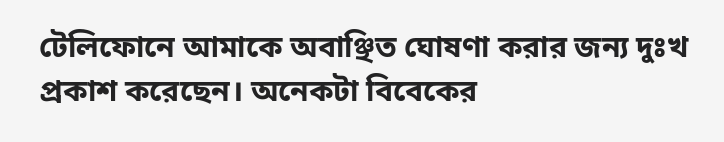টেলিফোনে আমাকে অবাঞ্ছিত ঘোষণা করার জন্য দুঃখ প্রকাশ করেছেন। অনেকটা বিবেকের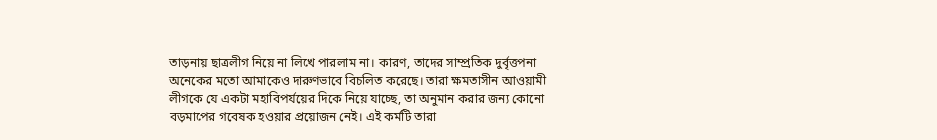তাড়নায় ছাত্রলীগ নিয়ে না লিখে পারলাম না। কারণ, তাদের সাম্প্রতিক দুর্বৃত্তপনা অনেকের মতো আমাকেও দারুণভাবে বিচলিত করেছে। তারা ক্ষমতাসীন আওয়ামী লীগকে যে একটা মহাবিপর্যয়ের দিকে নিয়ে যাচ্ছে, তা অনুমান করার জন্য কোনো বড়মাপের গবেষক হওয়ার প্রয়োজন নেই। এই কর্মটি তারা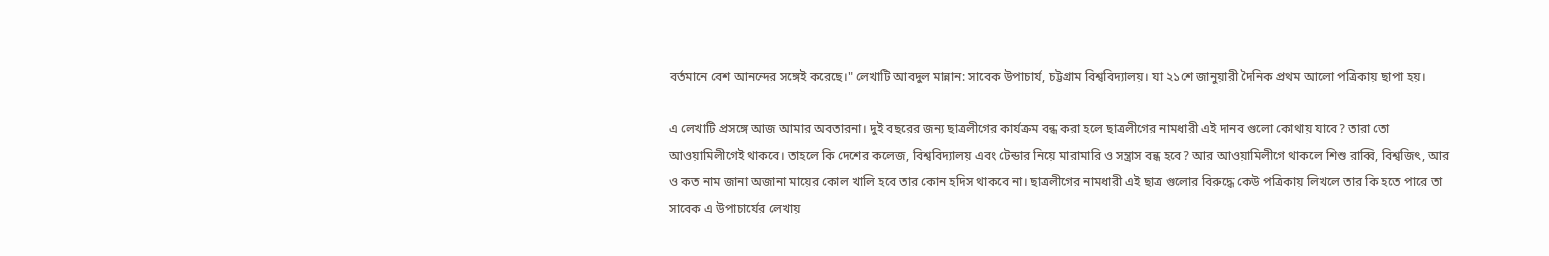বর্তমানে বেশ আনন্দের সঙ্গেই করেছে।" লেখাটি আবদুল মান্নান: সাবেক উপাচার্য, চট্টগ্রাম বিশ্ববিদ্যালয়। যা ২১শে জানুয়ারী দৈনিক প্রথম আলো পত্রিকায় ছাপা হয়।

এ লেখাটি প্রসঙ্গে আজ আমার অবতারনা। দুই বছরের জন্য ছাত্রলীগের কার্যক্রম বন্ধ করা হলে ছাত্রলীগের নামধারী এই দানব গুলো কোথায় যাবে? তারা তো আওয়ামিলীগেই থাকবে। তাহলে কি দেশের কলেজ, বিশ্ববিদ্যালয় এবং টেন্ডার নিয়ে মারামারি ও সন্ত্রাস বন্ধ হবে? আর আওয়ামিলীগে থাকলে শিশু রাব্বি, বিশ্বজিৎ, আর ও কত নাম জানা অজানা মায়ের কোল খালি হবে তার কোন হদিস থাকবে না। ছাত্রলীগের নামধারী এই ছাত্র গুলোর বিরুদ্ধে কেউ পত্রিকায় লিখলে তার কি হতে পারে তা সাবেক এ উপাচার্যের লেখায়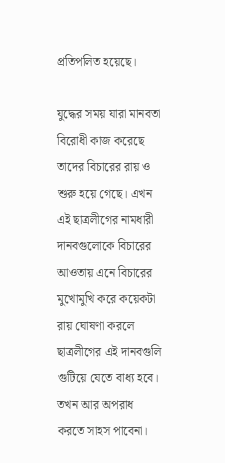প্রতিপলিত হয়েছে।

যুদ্ধের সময় যারা মানবতা বিরোধী কাজ করেছে তাদের বিচারের রায় ও শুরু হয়ে গেছে। এখন এই ছাত্রলীগের নামধারী দানবগুলোকে বিচারের আওতায় এনে বিচারের মুখোমুখি করে কয়েকটা রায় ঘোষণা করলে ছাত্রলীগের এই দানবগুলি গুটিয়ে যেতে বাধ্য হবে। তখন আর অপরাধ করতে সাহস পাবেনা।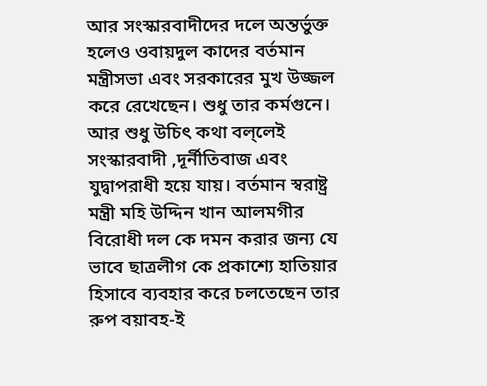আর সংস্কারবাদীদের দলে অন্তর্ভুক্ত হলেও ওবায়দুল কাদের বর্তমান মন্ত্রীসভা এবং সরকারের মুখ উজ্জল করে রেখেছেন। শুধু তার কর্মগুনে। আর শুধু উচিৎ কথা বল্‌লেই সংস্কারবাদী ,দূর্নীতিবাজ এবং যুদ্বাপরাধী হয়ে যায়। বর্তমান স্বরাষ্ট্র মন্ত্রী মহি উদ্দিন খান আলমগীর বিরোধী দল কে দমন করার জন্য যে ভাবে ছাত্রলীগ কে প্রকাশ্যে হাতিয়ার হিসাবে ব্যবহার করে চলতেছেন তার রুপ বয়াবহ-ই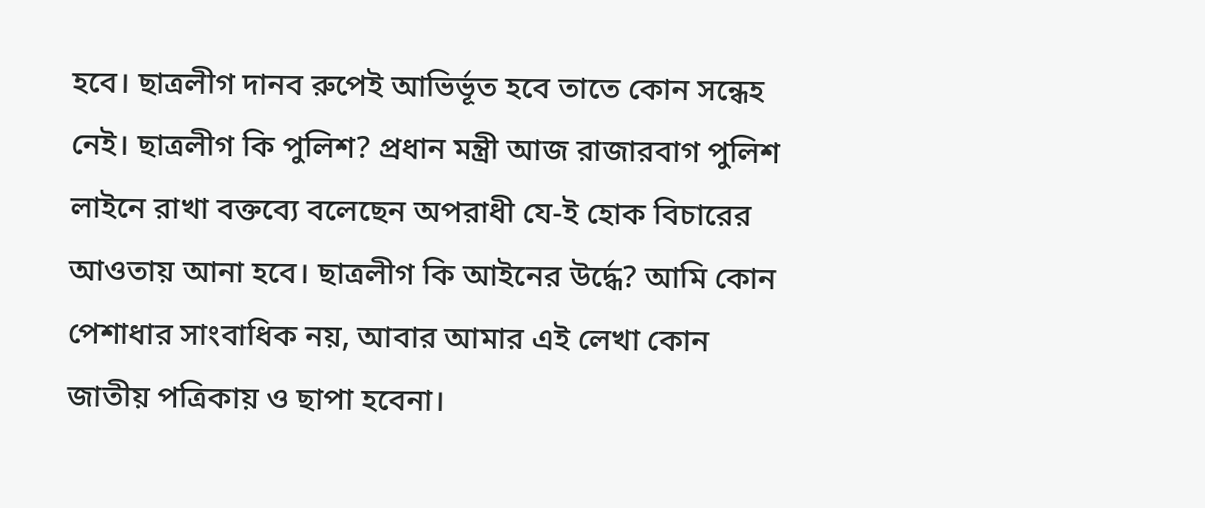হবে। ছাত্রলীগ দানব রুপেই আভির্ভূত হবে তাতে কোন সন্ধেহ নেই। ছাত্রলীগ কি পুলিশ? প্রধান মন্ত্রী আজ রাজারবাগ পুলিশ লাইনে রাখা বক্তব্যে বলেছেন অপরাধী যে-ই হোক বিচারের আওতায় আনা হবে। ছাত্রলীগ কি আইনের উর্দ্ধে? আমি কোন পেশাধার সাংবাধিক নয়, আবার আমার এই লেখা কোন জাতীয় পত্রিকায় ও ছাপা হবেনা।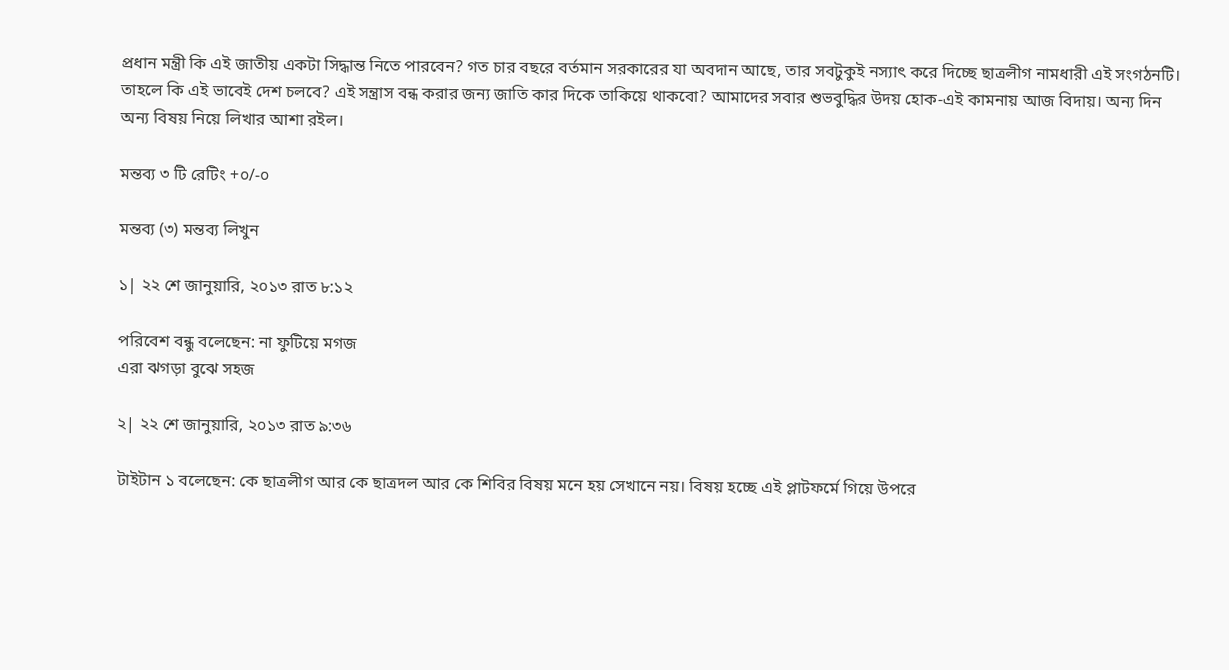প্রধান মন্ত্রী কি এই জাতীয় একটা সিদ্ধান্ত নিতে পারবেন? গত চার বছরে বর্তমান সরকারের যা অবদান আছে, তার সবটুকুই নস্যাৎ করে দিচ্ছে ছাত্রলীগ নামধারী এই সংগঠনটি। তাহলে কি এই ভাবেই দেশ চলবে? এই সন্ত্রাস বন্ধ করার জন্য জাতি কার দিকে তাকিয়ে থাকবো? আমাদের সবার শুভবুদ্ধির উদয় হোক-এই কামনায় আজ বিদায়। অন্য দিন অন্য বিষয় নিয়ে লিখার আশা রইল।

মন্তব্য ৩ টি রেটিং +০/-০

মন্তব্য (৩) মন্তব্য লিখুন

১| ২২ শে জানুয়ারি, ২০১৩ রাত ৮:১২

পরিবেশ বন্ধু বলেছেন: না ফুটিয়ে মগজ
এরা ঝগড়া বুঝে সহজ

২| ২২ শে জানুয়ারি, ২০১৩ রাত ৯:৩৬

টাইটান ১ বলেছেন: কে ছাত্রলীগ আর কে ছাত্রদল আর কে শিবির বিষয় মনে হয় সেখানে নয়। বিষয় হচ্ছে এই প্লাটফর্মে গিয়ে উপরে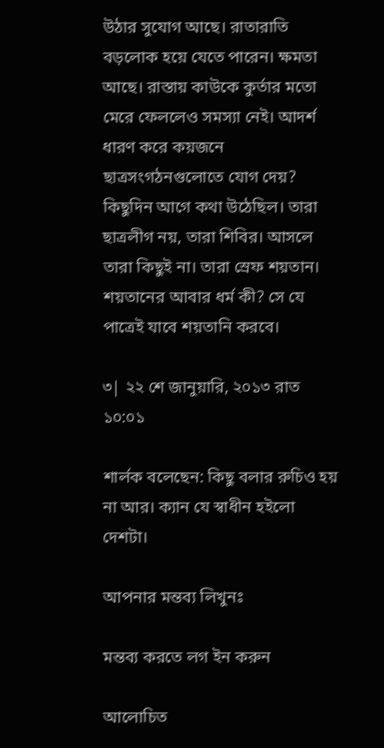উঠার সুযোগ আছে। রাতারাতি বড়লোক হয়ে যেতে পারেন। ক্ষমতা আছে। রাস্তায় কাউকে কুর্তার মতো মেরে ফেললেও সমস্যা নেই। আদর্শ ধারণ করে কয়জনে ছাত্রসংগঠনগুলোতে যোগ দেয়? কিছুদিন আগে কথা উঠেছিল। তারা ছাত্রলীগ নয়, তারা শিবির। আসলে তারা কিছুই না। তারা স্রেফ শয়তান। শয়তানের আবার ধর্ম কী? সে যে পাত্রেই যাবে শয়তানি করবে।

৩| ২২ শে জানুয়ারি, ২০১৩ রাত ১০:০১

শার্লক বলেছেন: কিছু বলার রুচিও হয় না আর। ক্যান যে স্বাধীন হইলো দেশটা।

আপনার মন্তব্য লিখুনঃ

মন্তব্য করতে লগ ইন করুন

আলোচিত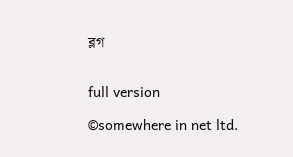ব্লগ


full version

©somewhere in net ltd.